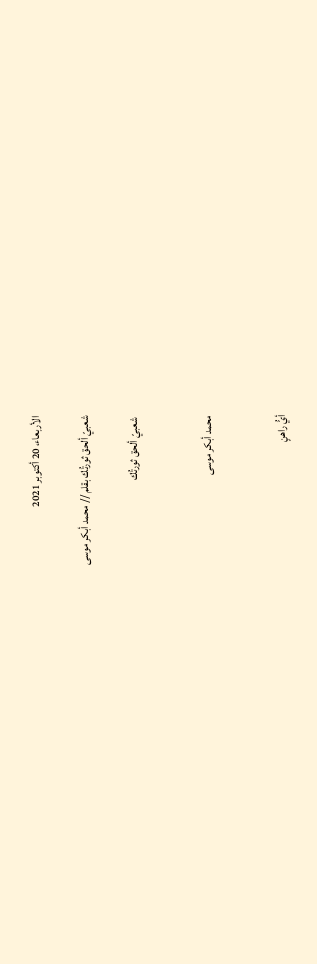الأربعاء، 20 أكتوبر 2021

شعبيّ ألحق ثورتُك بقلم // محمد أبكر موسى

 شعبيّ ألحق ثورتُك


محمد أبكر موسى


أيُّ راهنٍ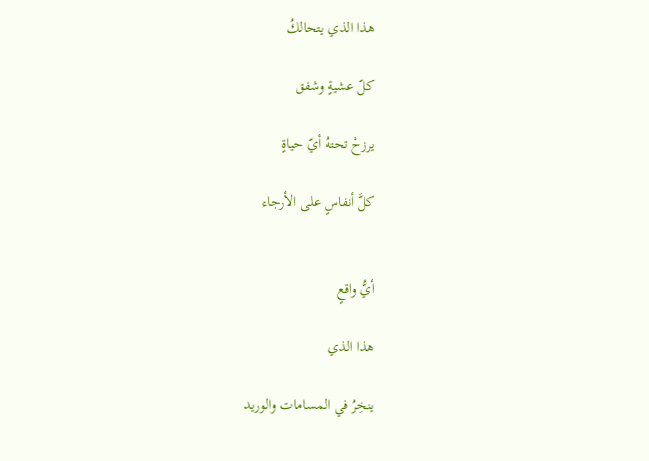هذا الذي يتحالكُ

كلّ عشيةٍ وشفق

يرزحْ تحتهُ أيّ حياةٍ

كلَّ أنفاسٍ على الأرجاء


أيُّ واقعٍ

هذا الذي

ينخِرُ في المسامات والوريد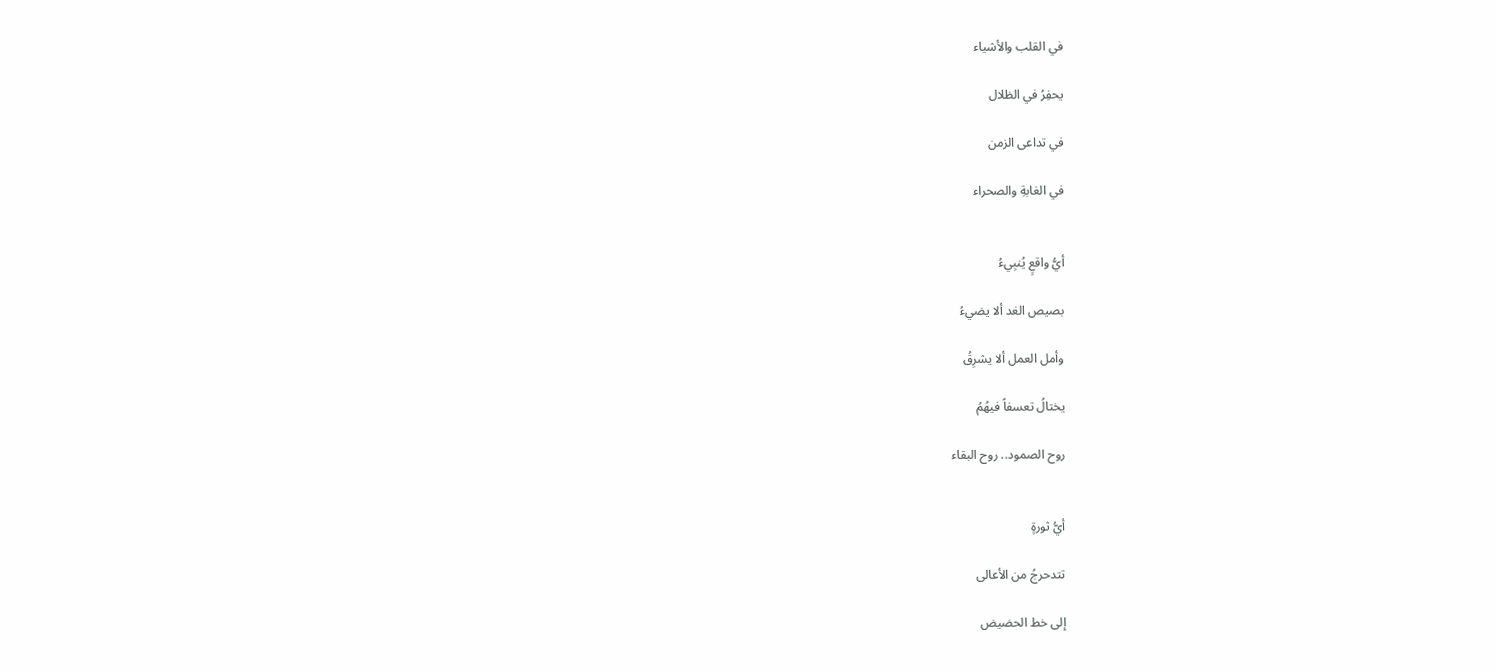في القلب والأشياء

يحفِرُ في الظلال

في تداعى الزمن

في الغابةِ والصحراء


أيُّ واقعٍ يُنبِيءُ

بصيص الغد ألا يضيءُ

وأمل العمل ألا يشرِقُ

يختالُ تعسفاً فيهُمُ

روح الصمود.. روح البقاء


أيُّ ثورةٍ

تتدحرجُ من الأعالى

إلى خط الحضيض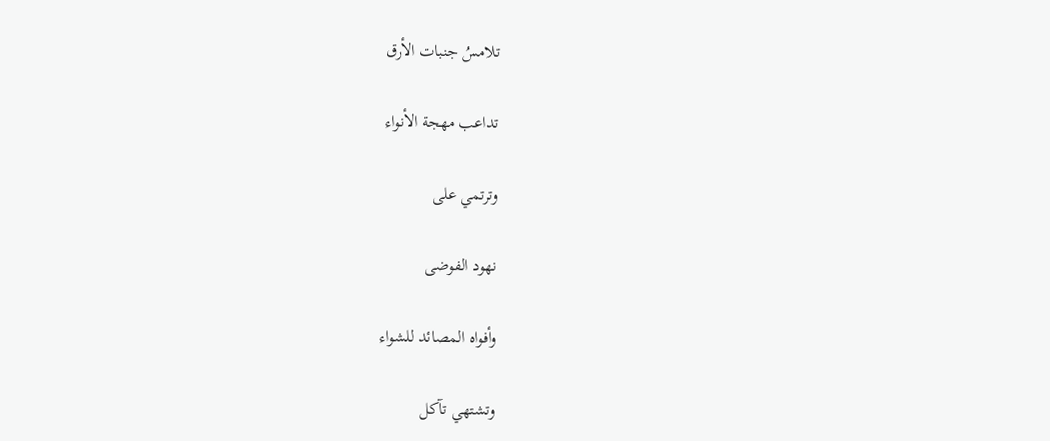تلامسُ جنبات الأرق

تداعب مهجة الأنواء

وترتمي على

نهود الفوضى

وأفواه المصائد للشواء

وتشتهي تآكل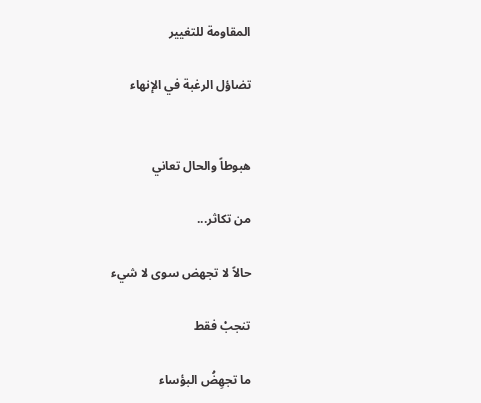المقاومة للتغيير

تضاؤل الرغبة في الإنهاء


هبوطاً والحال تعاني

من تكاثر...

حالاً لا تجهض سوى لا شيء

تنجبْ فقط

ما تجهِضُ البؤساء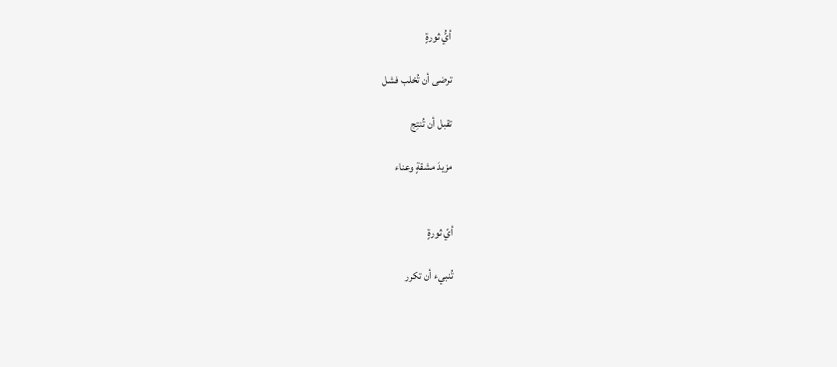أيُّ ثورةٍ

ترضى أن تُحْلب فشل

تقبل أن تُنتِج

مزيدَ مشقةٍ وعناء


أيّ ثورةٍ

تُنبيء أن تكرر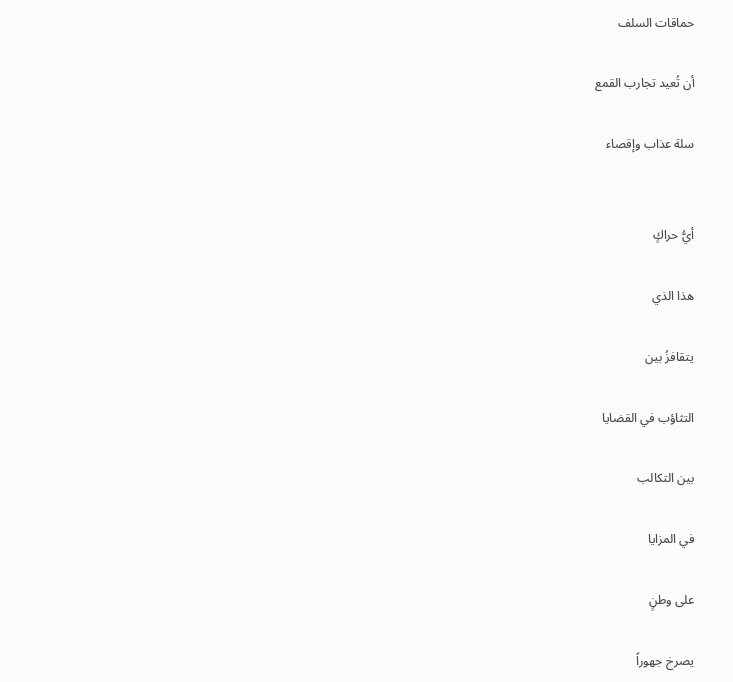حماقات السلف

أن تُعيد تجارب القمع

سلة عذاب وإقصاء


أيُّ حراكٍ

هذا الذي

يتقافزُ بين

التثاؤب في القضايا

بين التكالب

في المزايا

على وطنٍ

يصرخ جهوراً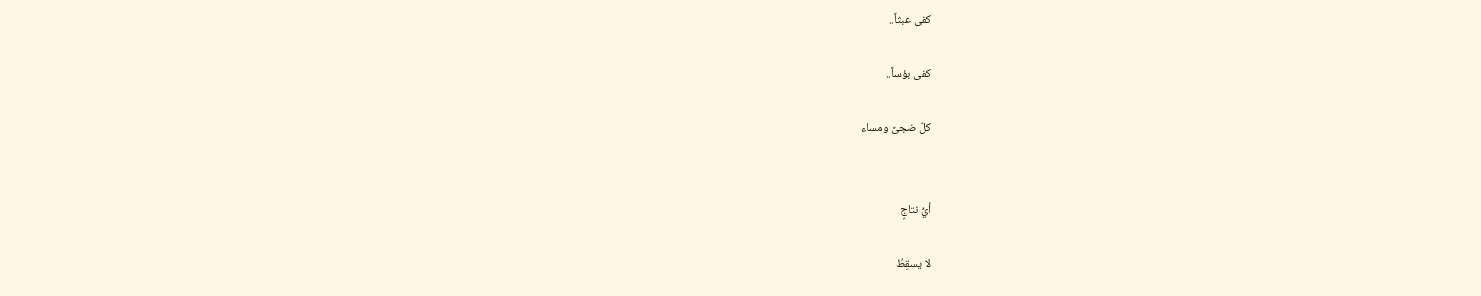كفى عبثاً..

كفى بؤساً..

كلّ ضجىً ومساء


أيُّ نتاجٍ

لا يسقِطُ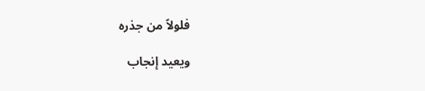فلولاً من جذره

ويعيد إنجاب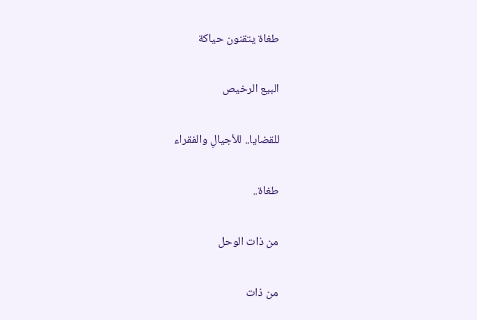طغاة يتقنون حياكة

البيع الرخيص

للقضايا.. للأجيالِ والفقراء

طغاة..

من ذات الوحل

من ذات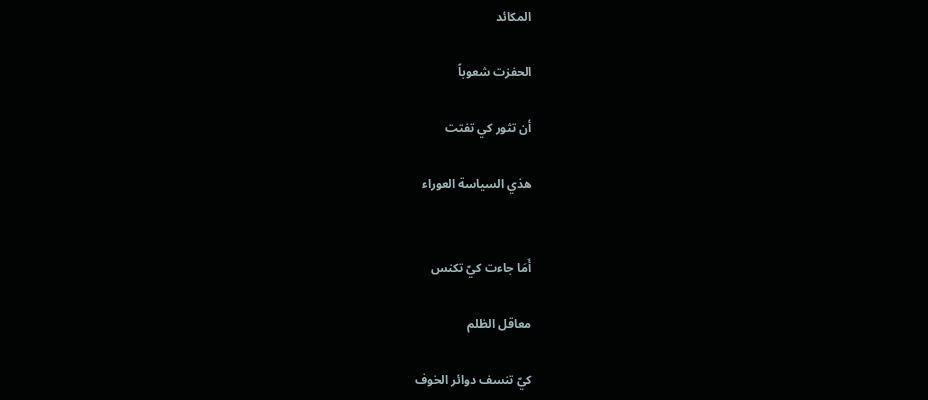المكائد

الحفزت شعوباً

أن تثور كي تفتت

هذي السياسة العوراء


أَمَا جاءت كيّ تكنس

معاقل الظلم

كيّ تنسف دوائر الخوف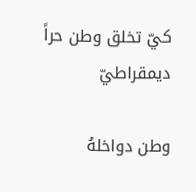كيّ تخلق وطن حراً ديمقراطيّ

وطن دواخلهُ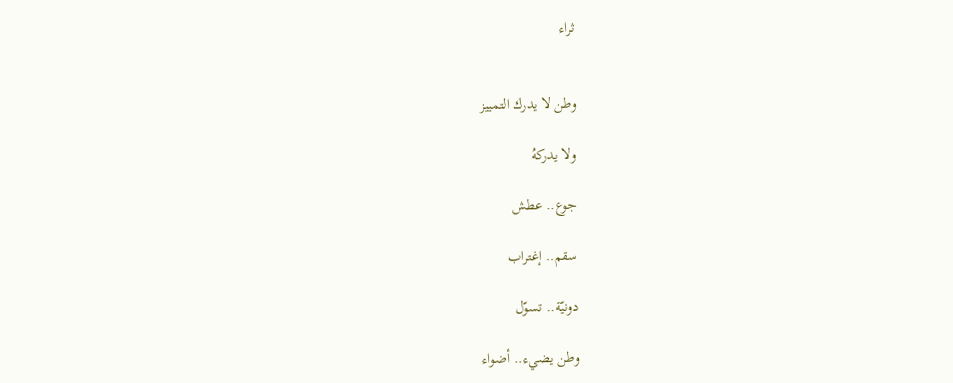ثراء


وطن لا يدرك التمييز

ولا يدركهُ

جوع.. عطش

سقم.. إغتراب

دونيّة.. تسوّل

وطن يضيء.. أضواء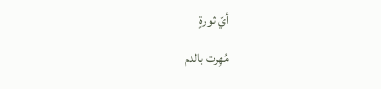أيّ ثورةٍ

مُهِرت بالدم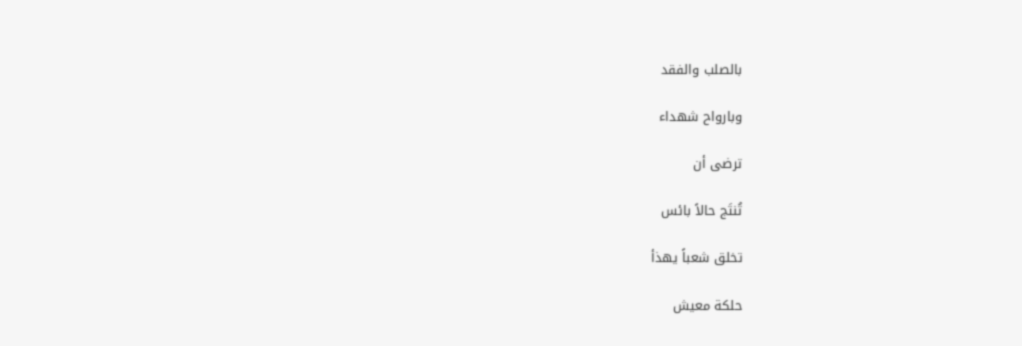بالصلب والفقد

وبارواح شهداء

ترضى أن

تُنتَج حالاً بائس

تخلق شعباً يهذأ

حلكة معيش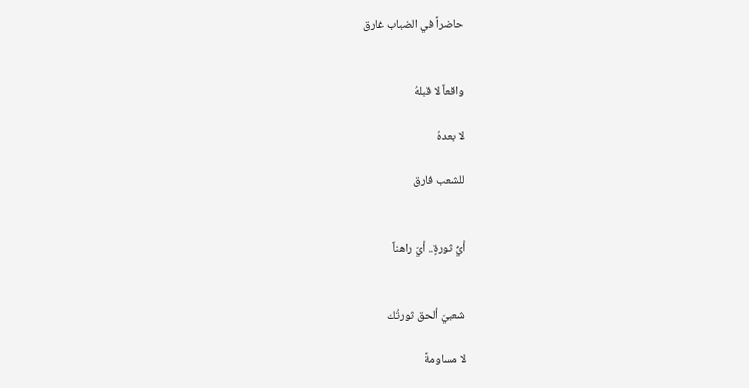حاضراً في الضباب غارق


واقعاً لا قبلهُ

لا بعدهُ

للشعب فارق


أيُّ ثورةٍ.. أيّ راهناً


شعبيّ ألحق ثورتُك

لا مساومةً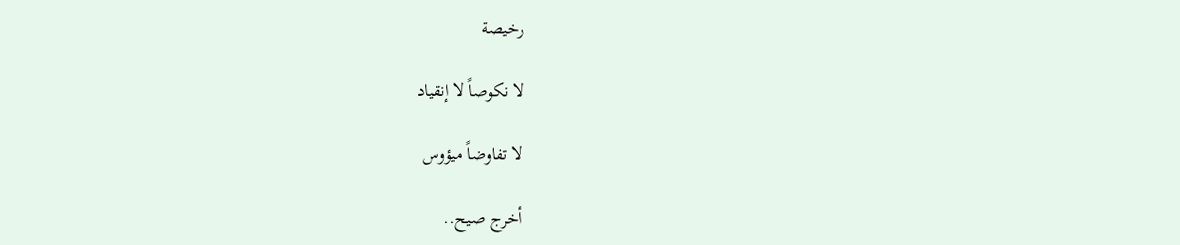رخيصة

لا نكوصاً لا إنقياد

لا تفاوضاً ميؤوس

أخرج صيح..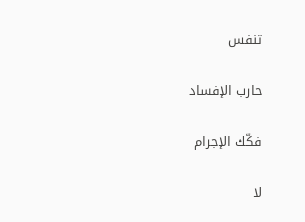تنفس

حارب الإفساد

فكّك الإجرام

لا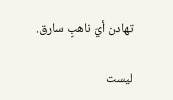تهادن أيّ ناهبٍ سارق.

ليست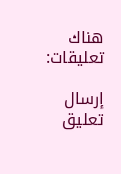هناك تعليقات:

إرسال تعليق